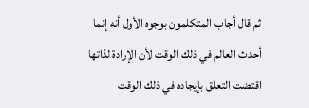ثم قال أجاب المتكلمون بوجوه الأول أنه إنما أحدث العالم في ذلك الوقت لأن الإرادة لذاتها اقتضت التعلق بإيجاده في ذلك الوقت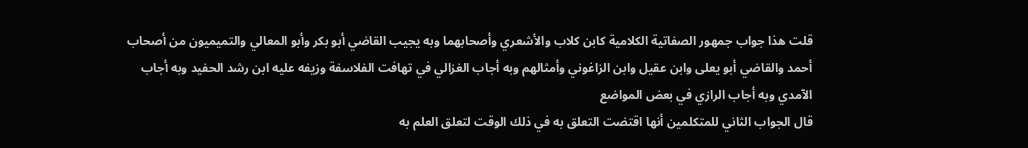قلت هذا جواب جمهور الصفاتية الكلامية كابن كلاب والأشعري وأصحابهما وبه يجيب القاضي أبو بكر وأبو المعالي والتميميون من أصحاب أحمد والقاضي أبو يعلى وابن عقيل وابن الزاغوني وأمثالهم وبه أجاب الغزالي في تهافت الفلاسفة وزيفه عليه ابن رشد الحفيد وبه أجاب الآمدي وبه أجاب الرازي في بعض المواضع
قال الجواب الثاني للمتكلمين أنها اقتضت التعلق به في ذلك الوقت لتعلق العلم به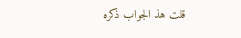قلت هذ الجواب ذكره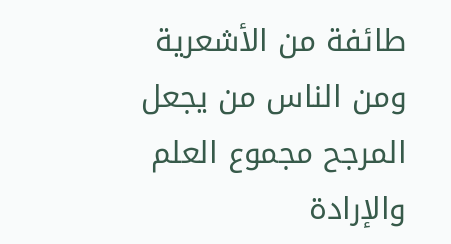طائفة من الأشعرية ومن الناس من يجعل المرجح مجموع العلم والإرادة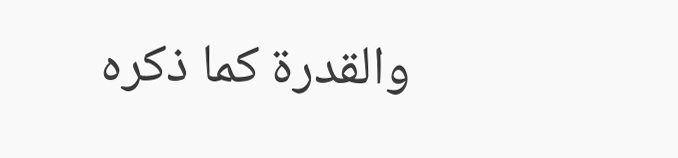والقدرة كما ذكره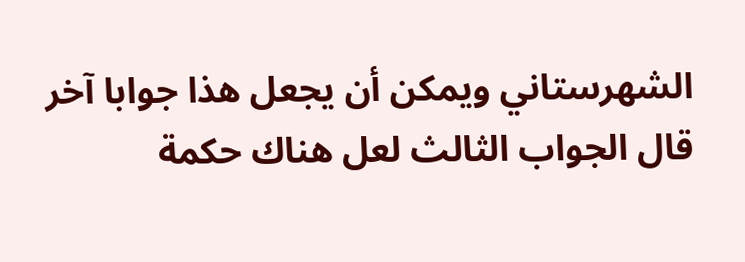الشهرستاني ويمكن أن يجعل هذا جوابا آخر
قال الجواب الثالث لعل هناك حكمة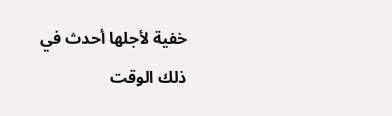خفية لأجلها أحدث في ذلك الوقت